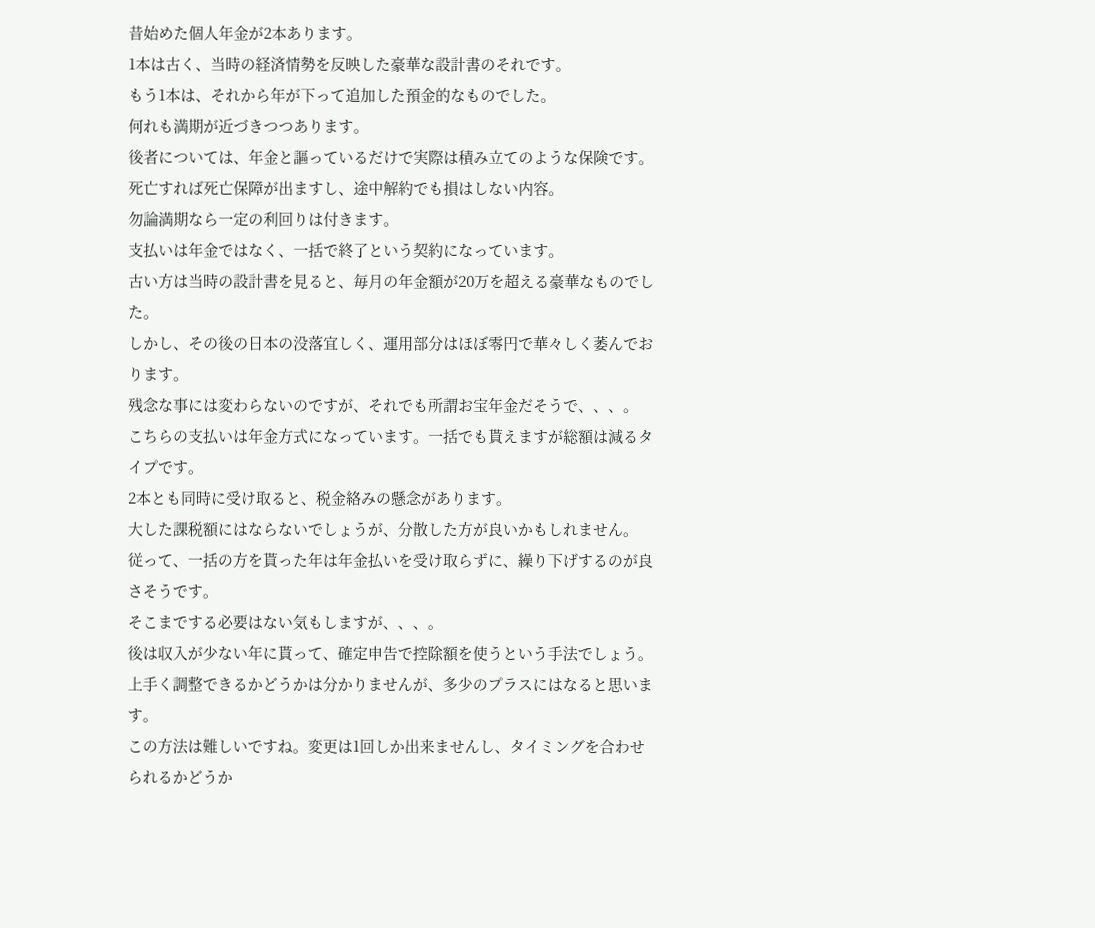昔始めた個人年金が2本あります。
1本は古く、当時の経済情勢を反映した豪華な設計書のそれです。
もう1本は、それから年が下って追加した預金的なものでした。
何れも満期が近づきつつあります。
後者については、年金と謳っているだけで実際は積み立てのような保険です。
死亡すれば死亡保障が出ますし、途中解約でも損はしない内容。
勿論満期なら一定の利回りは付きます。
支払いは年金ではなく、一括で終了という契約になっています。
古い方は当時の設計書を見ると、毎月の年金額が20万を超える豪華なものでした。
しかし、その後の日本の没落宜しく、運用部分はほぼ零円で華々しく萎んでおります。
残念な事には変わらないのですが、それでも所謂お宝年金だそうで、、、。
こちらの支払いは年金方式になっています。一括でも貰えますが総額は減るタイプです。
2本とも同時に受け取ると、税金絡みの懸念があります。
大した課税額にはならないでしょうが、分散した方が良いかもしれません。
従って、一括の方を貰った年は年金払いを受け取らずに、繰り下げするのが良さそうです。
そこまでする必要はない気もしますが、、、。
後は収入が少ない年に貰って、確定申告で控除額を使うという手法でしょう。上手く調整できるかどうかは分かりませんが、多少のプラスにはなると思います。
この方法は難しいですね。変更は1回しか出来ませんし、タイミングを合わせられるかどうか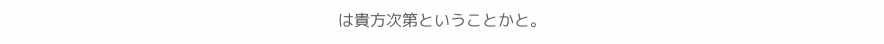は貴方次第ということかと。